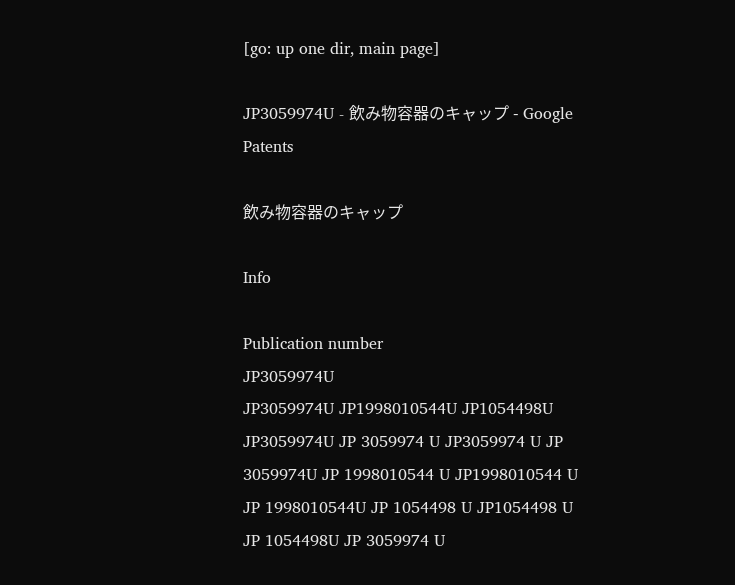[go: up one dir, main page]

JP3059974U - 飲み物容器のキャップ - Google Patents

飲み物容器のキャップ

Info

Publication number
JP3059974U
JP3059974U JP1998010544U JP1054498U JP3059974U JP 3059974 U JP3059974 U JP 3059974U JP 1998010544 U JP1998010544 U JP 1998010544U JP 1054498 U JP1054498 U JP 1054498U JP 3059974 U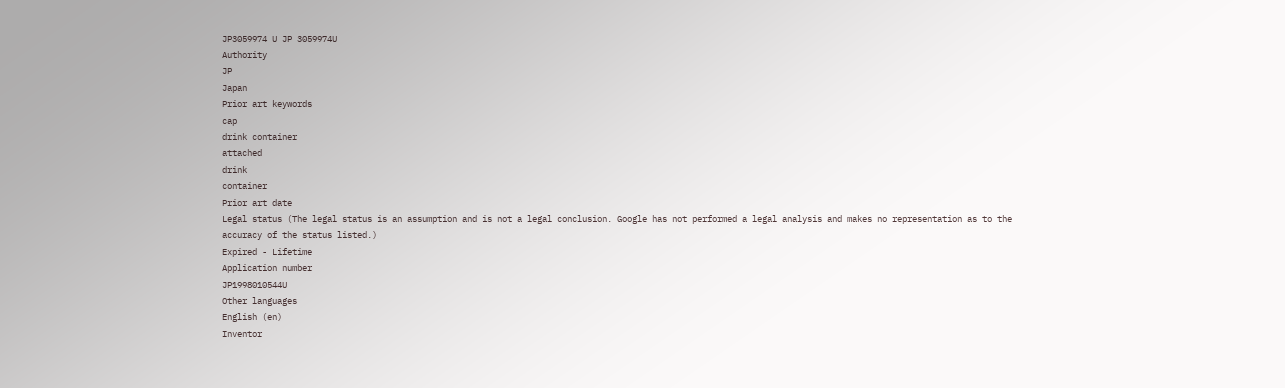JP3059974 U JP 3059974U
Authority
JP
Japan
Prior art keywords
cap
drink container
attached
drink
container
Prior art date
Legal status (The legal status is an assumption and is not a legal conclusion. Google has not performed a legal analysis and makes no representation as to the accuracy of the status listed.)
Expired - Lifetime
Application number
JP1998010544U
Other languages
English (en)
Inventor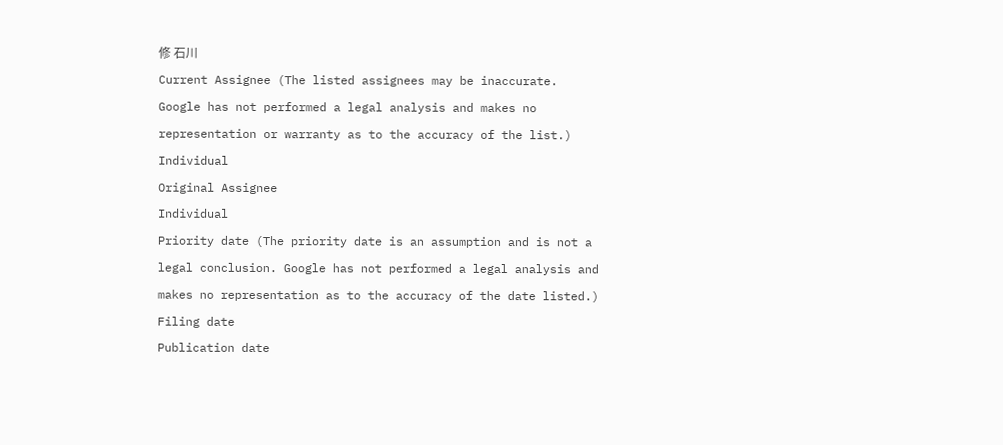修 石川
Current Assignee (The listed assignees may be inaccurate. Google has not performed a legal analysis and makes no representation or warranty as to the accuracy of the list.)
Individual
Original Assignee
Individual
Priority date (The priority date is an assumption and is not a legal conclusion. Google has not performed a legal analysis and makes no representation as to the accuracy of the date listed.)
Filing date
Publication date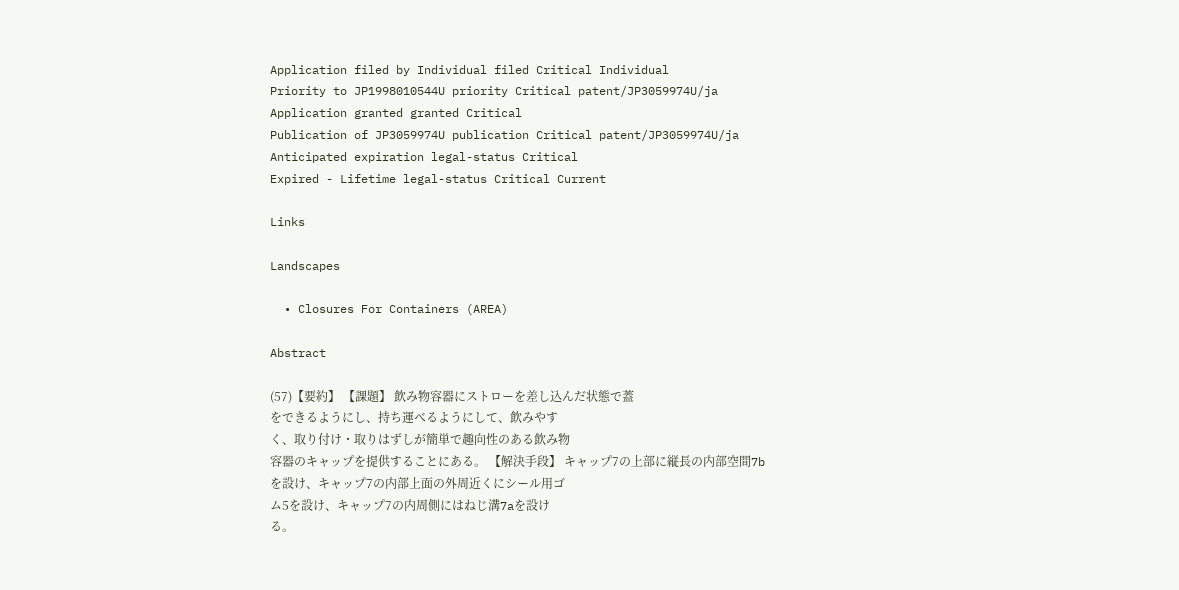Application filed by Individual filed Critical Individual
Priority to JP1998010544U priority Critical patent/JP3059974U/ja
Application granted granted Critical
Publication of JP3059974U publication Critical patent/JP3059974U/ja
Anticipated expiration legal-status Critical
Expired - Lifetime legal-status Critical Current

Links

Landscapes

  • Closures For Containers (AREA)

Abstract

(57)【要約】 【課題】 飲み物容器にストローを差し込んだ状態で蓋
をできるようにし、持ち運べるようにして、飲みやす
く、取り付け・取りはずしが簡単で趣向性のある飲み物
容器のキャップを提供することにある。 【解決手段】 キャップ7の上部に縦長の内部空間7b
を設け、キャップ7の内部上面の外周近くにシール用ゴ
ム5を設け、キャップ7の内周側にはねじ溝7aを設け
る。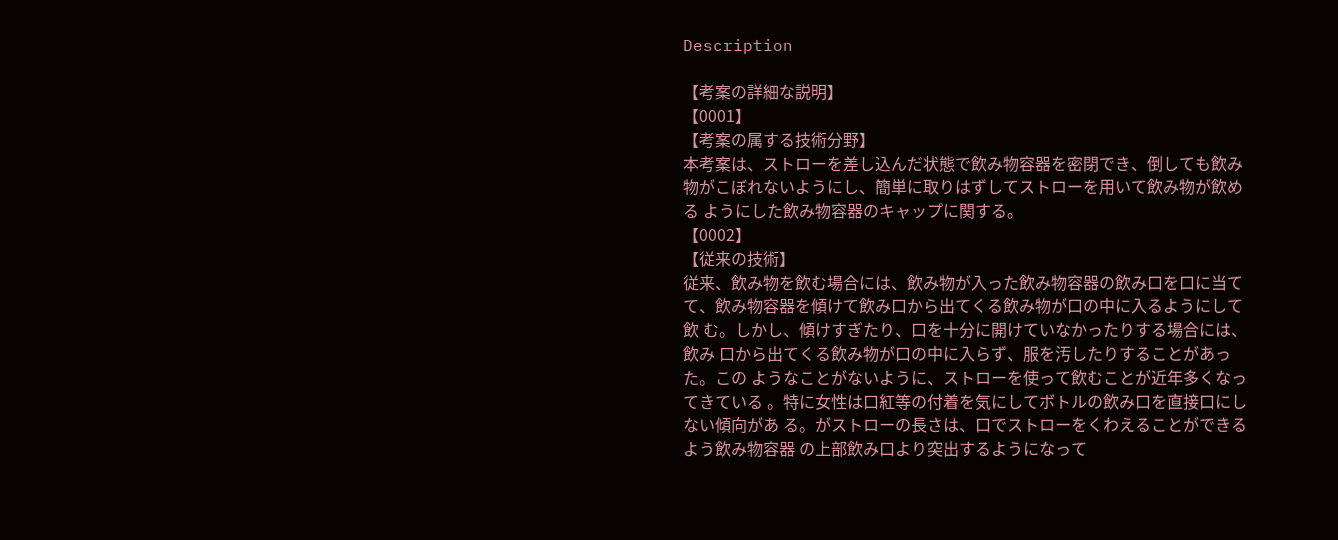Description

【考案の詳細な説明】
【0001】
【考案の属する技術分野】
本考案は、ストローを差し込んだ状態で飲み物容器を密閉でき、倒しても飲み 物がこぼれないようにし、簡単に取りはずしてストローを用いて飲み物が飲める ようにした飲み物容器のキャップに関する。
【0002】
【従来の技術】
従来、飲み物を飲む場合には、飲み物が入った飲み物容器の飲み口を口に当て て、飲み物容器を傾けて飲み口から出てくる飲み物が口の中に入るようにして飲 む。しかし、傾けすぎたり、口を十分に開けていなかったりする場合には、飲み 口から出てくる飲み物が口の中に入らず、服を汚したりすることがあった。この ようなことがないように、ストローを使って飲むことが近年多くなってきている 。特に女性は口紅等の付着を気にしてボトルの飲み口を直接口にしない傾向があ る。がストローの長さは、口でストローをくわえることができるよう飲み物容器 の上部飲み口より突出するようになって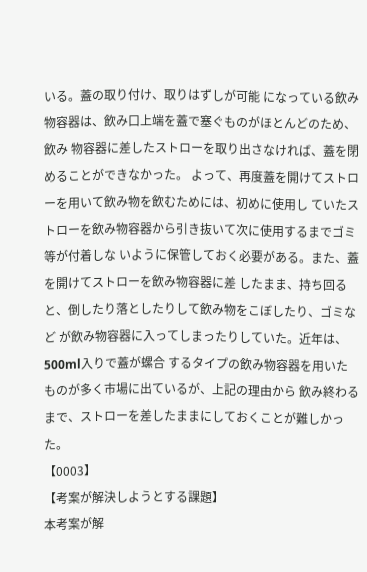いる。蓋の取り付け、取りはずしが可能 になっている飲み物容器は、飲み口上端を蓋で塞ぐものがほとんどのため、飲み 物容器に差したストローを取り出さなければ、蓋を閉めることができなかった。 よって、再度蓋を開けてストローを用いて飲み物を飲むためには、初めに使用し ていたストローを飲み物容器から引き抜いて次に使用するまでゴミ等が付着しな いように保管しておく必要がある。また、蓋を開けてストローを飲み物容器に差 したまま、持ち回ると、倒したり落としたりして飲み物をこぼしたり、ゴミなど が飲み物容器に入ってしまったりしていた。近年は、500ml入りで蓋が螺合 するタイプの飲み物容器を用いたものが多く市場に出ているが、上記の理由から 飲み終わるまで、ストローを差したままにしておくことが難しかった。
【0003】
【考案が解決しようとする課題】
本考案が解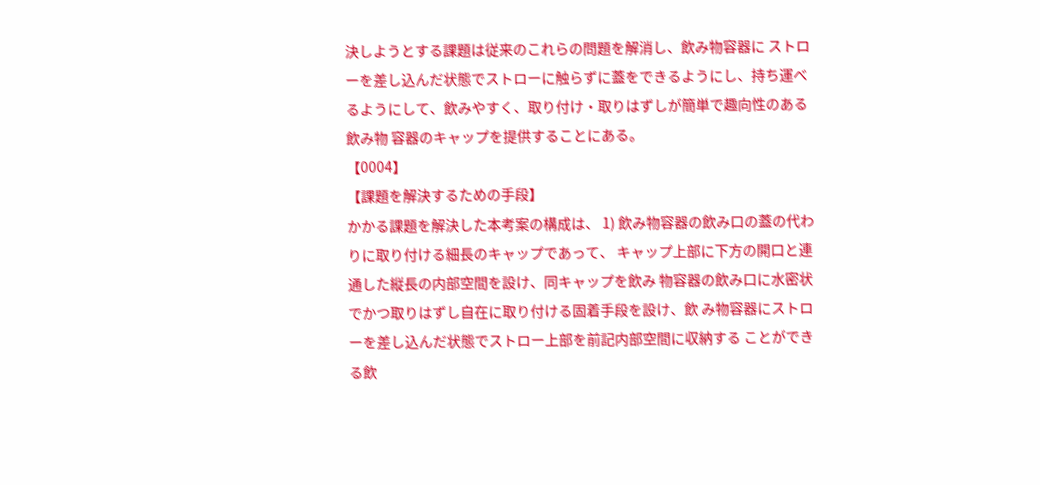決しようとする課題は従来のこれらの問題を解消し、飲み物容器に ストローを差し込んだ状態でストローに触らずに蓋をできるようにし、持ち運べ るようにして、飲みやすく、取り付け・取りはずしが簡単で趣向性のある飲み物 容器のキャップを提供することにある。
【0004】
【課題を解決するための手段】
かかる課題を解決した本考案の構成は、 1) 飲み物容器の飲み口の蓋の代わりに取り付ける細長のキャップであって、 キャップ上部に下方の開口と連通した縦長の内部空間を設け、同キャップを飲み 物容器の飲み口に水密状でかつ取りはずし自在に取り付ける固着手段を設け、飲 み物容器にストローを差し込んだ状態でストロー上部を前記内部空間に収納する ことができる飲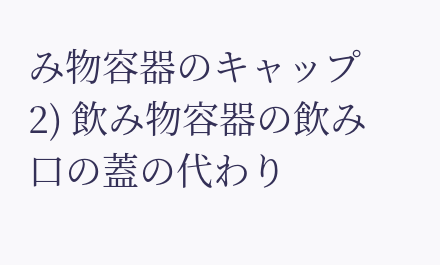み物容器のキャップ 2) 飲み物容器の飲み口の蓋の代わり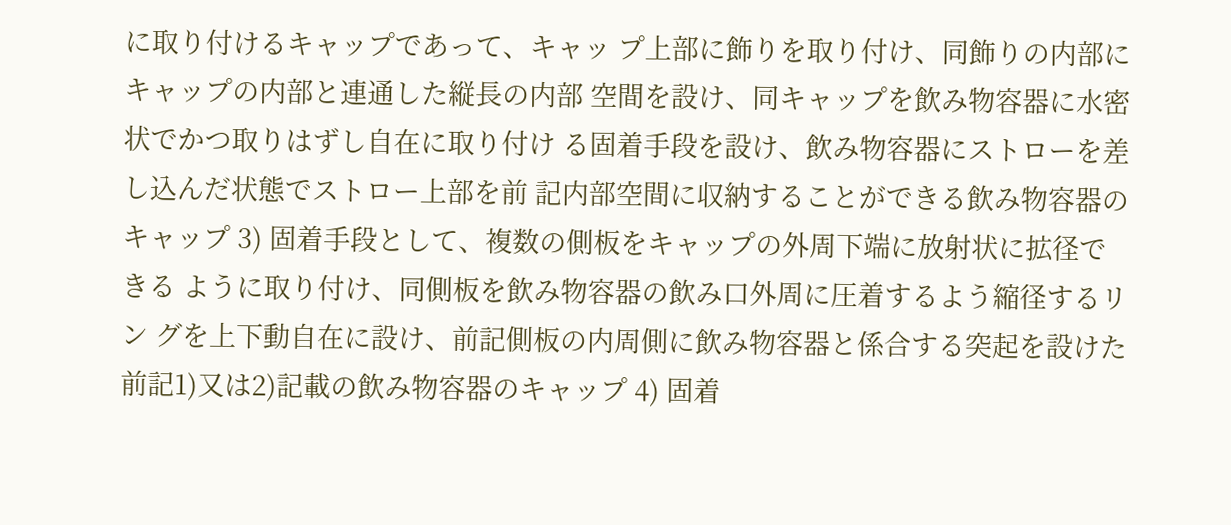に取り付けるキャップであって、キャッ プ上部に飾りを取り付け、同飾りの内部にキャップの内部と連通した縦長の内部 空間を設け、同キャップを飲み物容器に水密状でかつ取りはずし自在に取り付け る固着手段を設け、飲み物容器にストローを差し込んだ状態でストロー上部を前 記内部空間に収納することができる飲み物容器のキャップ 3) 固着手段として、複数の側板をキャップの外周下端に放射状に拡径できる ように取り付け、同側板を飲み物容器の飲み口外周に圧着するよう縮径するリン グを上下動自在に設け、前記側板の内周側に飲み物容器と係合する突起を設けた 前記1)又は2)記載の飲み物容器のキャップ 4) 固着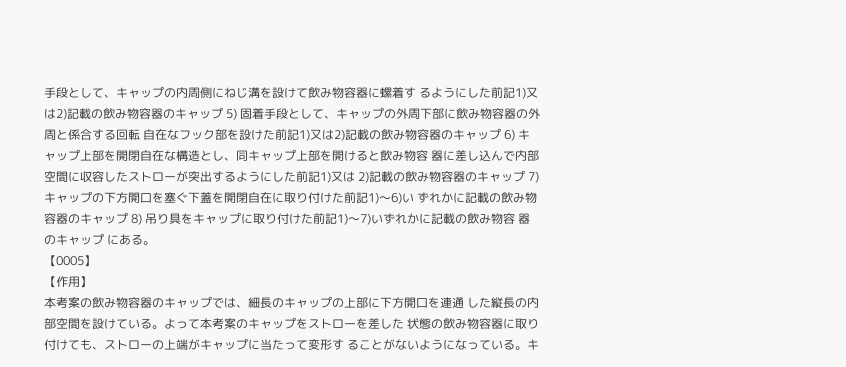手段として、キャップの内周側にねじ溝を設けて飲み物容器に螺着す るようにした前記1)又は2)記載の飲み物容器のキャップ 5) 固着手段として、キャップの外周下部に飲み物容器の外周と係合する回転 自在なフック部を設けた前記1)又は2)記載の飲み物容器のキャップ 6) キャップ上部を開閉自在な構造とし、同キャップ上部を開けると飲み物容 器に差し込んで内部空間に収容したストローが突出するようにした前記1)又は 2)記載の飲み物容器のキャップ 7) キャップの下方開口を塞ぐ下蓋を開閉自在に取り付けた前記1)〜6)い ずれかに記載の飲み物容器のキャップ 8) 吊り具をキャップに取り付けた前記1)〜7)いずれかに記載の飲み物容 器のキャップ にある。
【0005】
【作用】
本考案の飲み物容器のキャップでは、細長のキャップの上部に下方開口を連通 した縦長の内部空間を設けている。よって本考案のキャップをストローを差した 状態の飲み物容器に取り付けても、ストローの上端がキャップに当たって変形す ることがないようになっている。キ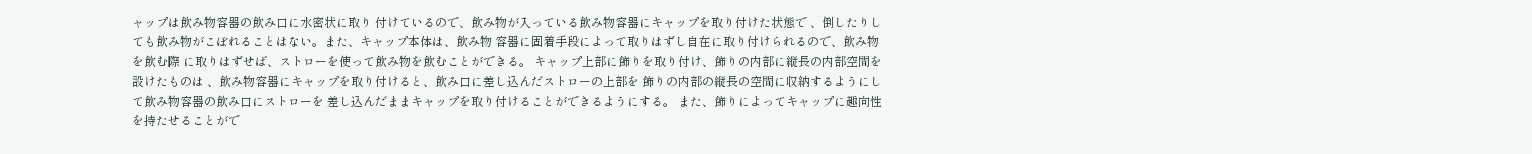ャップは飲み物容器の飲み口に水密状に取り 付けているので、飲み物が入っている飲み物容器にキャップを取り付けた状態で 、倒したりしても飲み物がこぼれることはない。また、キャップ本体は、飲み物 容器に固着手段によって取りはずし自在に取り付けられるので、飲み物を飲む際 に取りはずせば、ストローを使って飲み物を飲むことができる。 キャップ上部に飾りを取り付け、飾りの内部に縦長の内部空間を設けたものは 、飲み物容器にキャップを取り付けると、飲み口に差し込んだストローの上部を 飾りの内部の縦長の空間に収納するようにして飲み物容器の飲み口にストローを 差し込んだままキャップを取り付けることができるようにする。 また、飾りによってキャップに趣向性を持たせることがで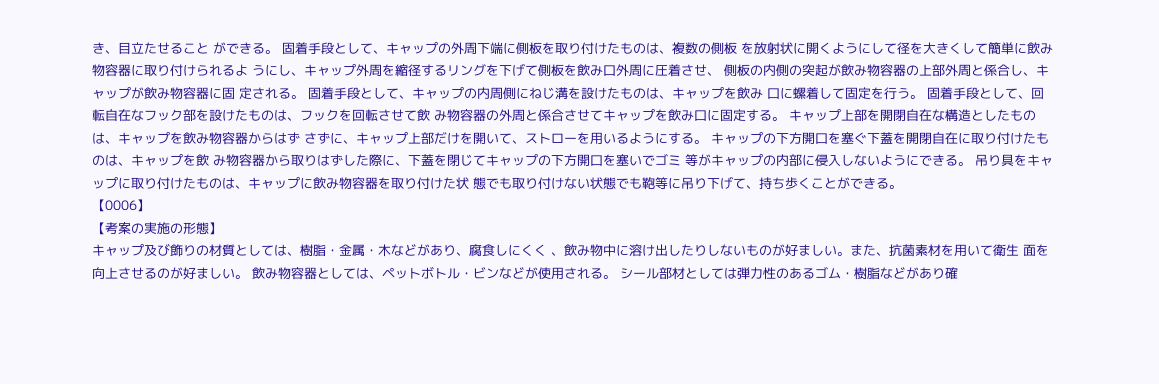き、目立たせること ができる。 固着手段として、キャップの外周下端に側板を取り付けたものは、複数の側板 を放射状に開くようにして径を大きくして簡単に飲み物容器に取り付けられるよ うにし、キャップ外周を縮径するリングを下げて側板を飲み口外周に圧着させ、 側板の内側の突起が飲み物容器の上部外周と係合し、キャップが飲み物容器に固 定される。 固着手段として、キャップの内周側にねじ溝を設けたものは、キャップを飲み 口に螺着して固定を行う。 固着手段として、回転自在なフック部を設けたものは、フックを回転させて飲 み物容器の外周と係合させてキャップを飲み口に固定する。 キャップ上部を開閉自在な構造としたものは、キャップを飲み物容器からはず さずに、キャップ上部だけを開いて、ストローを用いるようにする。 キャップの下方開口を塞ぐ下蓋を開閉自在に取り付けたものは、キャップを飲 み物容器から取りはずした際に、下蓋を閉じてキャップの下方開口を塞いでゴミ 等がキャップの内部に侵入しないようにできる。 吊り具をキャップに取り付けたものは、キャップに飲み物容器を取り付けた状 態でも取り付けない状態でも鞄等に吊り下げて、持ち歩くことができる。
【0006】
【考案の実施の形態】
キャップ及び飾りの材質としては、樹脂・金属・木などがあり、腐食しにくく 、飲み物中に溶け出したりしないものが好ましい。また、抗菌素材を用いて衛生 面を向上させるのが好ましい。 飲み物容器としては、ペットボトル・ビンなどが使用される。 シール部材としては弾力性のあるゴム・樹脂などがあり確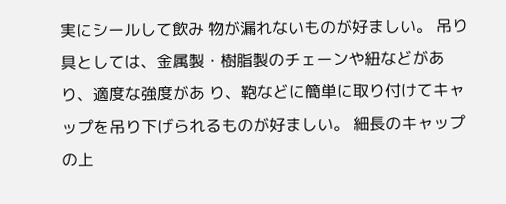実にシールして飲み 物が漏れないものが好ましい。 吊り具としては、金属製・樹脂製のチェーンや紐などがあり、適度な強度があ り、鞄などに簡単に取り付けてキャップを吊り下げられるものが好ましい。 細長のキャップの上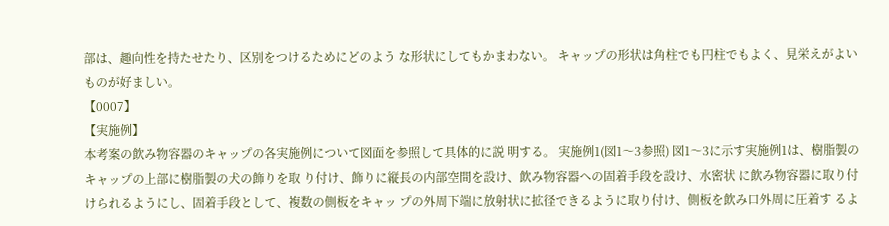部は、趣向性を持たせたり、区別をつけるためにどのよう な形状にしてもかまわない。 キャップの形状は角柱でも円柱でもよく、見栄えがよいものが好ましい。
【0007】
【実施例】
本考案の飲み物容器のキャップの各実施例について図面を参照して具体的に説 明する。 実施例1(図1〜3参照) 図1〜3に示す実施例1は、樹脂製のキャップの上部に樹脂製の犬の飾りを取 り付け、飾りに縦長の内部空間を設け、飲み物容器への固着手段を設け、水密状 に飲み物容器に取り付けられるようにし、固着手段として、複数の側板をキャッ プの外周下端に放射状に拡径できるように取り付け、側板を飲み口外周に圧着す るよ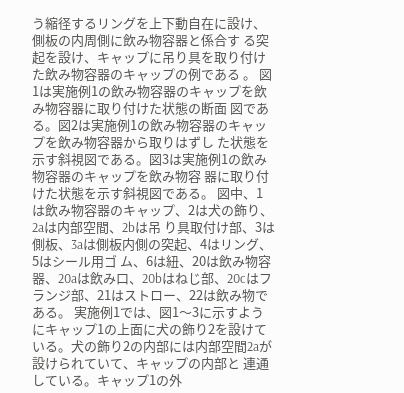う縮径するリングを上下動自在に設け、側板の内周側に飲み物容器と係合す る突起を設け、キャップに吊り具を取り付けた飲み物容器のキャップの例である 。 図1は実施例1の飲み物容器のキャップを飲み物容器に取り付けた状態の断面 図である。図2は実施例1の飲み物容器のキャップを飲み物容器から取りはずし た状態を示す斜視図である。図3は実施例1の飲み物容器のキャップを飲み物容 器に取り付けた状態を示す斜視図である。 図中、1は飲み物容器のキャップ、2は犬の飾り、2aは内部空間、2bは吊 り具取付け部、3は側板、3aは側板内側の突起、4はリング、5はシール用ゴ ム、6は紐、20は飲み物容器、20aは飲み口、20bはねじ部、20cはフ ランジ部、21はストロー、22は飲み物である。 実施例1では、図1〜3に示すようにキャップ1の上面に犬の飾り2を設けて いる。犬の飾り2の内部には内部空間2aが設けられていて、キャップの内部と 連通している。キャップ1の外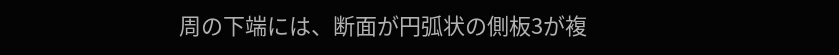周の下端には、断面が円弧状の側板3が複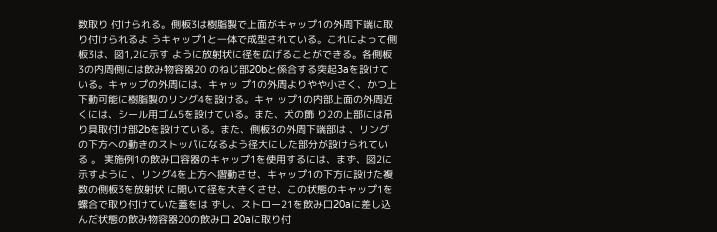数取り 付けられる。側板3は樹脂製で上面がキャップ1の外周下端に取り付けられるよ うキャップ1と一体で成型されている。これによって側板3は、図1,2に示す ように放射状に径を広げることができる。各側板3の内周側には飲み物容器20 のねじ部20bと係合する突起3aを設けている。キャップの外周には、キャッ プ1の外周よりやや小さく、かつ上下動可能に樹脂製のリング4を設ける。キャ ップ1の内部上面の外周近くには、シール用ゴム5を設けている。また、犬の飾 り2の上部には吊り具取付け部2bを設けている。また、側板3の外周下端部は 、リングの下方への動きのストッパになるよう径大にした部分が設けられている 。 実施例1の飲み口容器のキャップ1を使用するには、まず、図2に示すように 、リング4を上方へ摺動させ、キャップ1の下方に設けた複数の側板3を放射状 に開いて径を大きくさせ、この状態のキャップ1を螺合で取り付けていた蓋をは ずし、ストロー21を飲み口20aに差し込んだ状態の飲み物容器20の飲み口 20aに取り付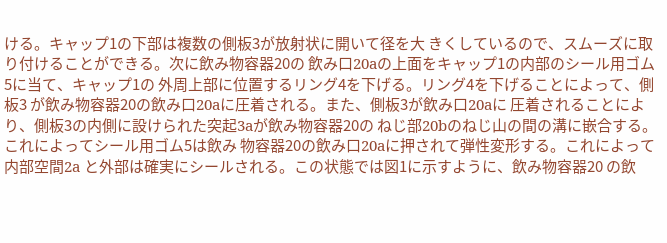ける。キャップ1の下部は複数の側板3が放射状に開いて径を大 きくしているので、スムーズに取り付けることができる。次に飲み物容器20の 飲み口20aの上面をキャップ1の内部のシール用ゴム5に当て、キャップ1の 外周上部に位置するリング4を下げる。リング4を下げることによって、側板3 が飲み物容器20の飲み口20aに圧着される。また、側板3が飲み口20aに 圧着されることにより、側板3の内側に設けられた突起3aが飲み物容器20の ねじ部20bのねじ山の間の溝に嵌合する。これによってシール用ゴム5は飲み 物容器20の飲み口20aに押されて弾性変形する。これによって内部空間2a と外部は確実にシールされる。この状態では図1に示すように、飲み物容器20 の飲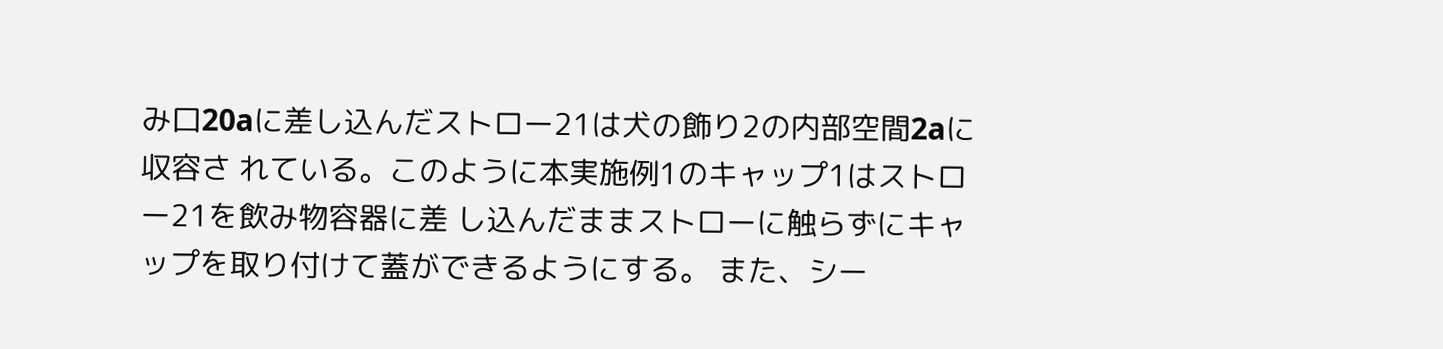み口20aに差し込んだストロー21は犬の飾り2の内部空間2aに収容さ れている。このように本実施例1のキャップ1はストロー21を飲み物容器に差 し込んだままストローに触らずにキャップを取り付けて蓋ができるようにする。 また、シー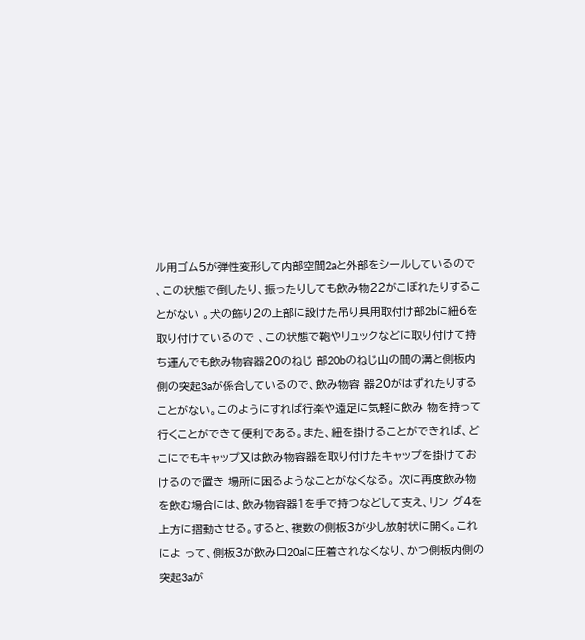ル用ゴム5が弾性変形して内部空間2aと外部をシールしているので 、この状態で倒したり、振ったりしても飲み物22がこぼれたりすることがない 。犬の飾り2の上部に設けた吊り具用取付け部2bに紐6を取り付けているので 、この状態で鞄やリュックなどに取り付けて持ち運んでも飲み物容器20のねじ 部20bのねじ山の間の溝と側板内側の突起3aが係合しているので、飲み物容 器20がはずれたりすることがない。このようにすれば行楽や遠足に気軽に飲み 物を持って行くことができて便利である。また、紐を掛けることができれば、ど こにでもキャップ又は飲み物容器を取り付けたキャップを掛けておけるので置き 場所に困るようなことがなくなる。 次に再度飲み物を飲む場合には、飲み物容器1を手で持つなどして支え、リン グ4を上方に摺動させる。すると、複数の側板3が少し放射状に開く。これによ って、側板3が飲み口20aに圧着されなくなり、かつ側板内側の突起3aが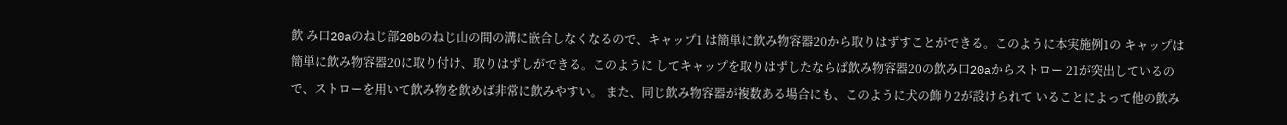飲 み口20aのねじ部20bのねじ山の間の溝に嵌合しなくなるので、キャップ1 は簡単に飲み物容器20から取りはずすことができる。このように本実施例1の キャップは簡単に飲み物容器20に取り付け、取りはずしができる。このように してキャップを取りはずしたならば飲み物容器20の飲み口20aからストロー 21が突出しているので、ストローを用いて飲み物を飲めば非常に飲みやすい。 また、同じ飲み物容器が複数ある場合にも、このように犬の飾り2が設けられて いることによって他の飲み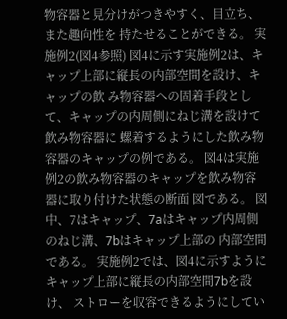物容器と見分けがつきやすく、目立ち、また趣向性を 持たせることができる。 実施例2(図4参照) 図4に示す実施例2は、キャップ上部に縦長の内部空間を設け、キャップの飲 み物容器への固着手段として、キャップの内周側にねじ溝を設けて飲み物容器に 螺着するようにした飲み物容器のキャップの例である。 図4は実施例2の飲み物容器のキャップを飲み物容器に取り付けた状態の断面 図である。 図中、7はキャップ、7aはキャップ内周側のねじ溝、7bはキャップ上部の 内部空間である。 実施例2では、図4に示すようにキャップ上部に縦長の内部空間7bを設け、 ストローを収容できるようにしてい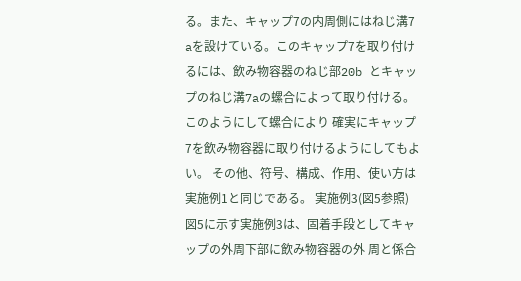る。また、キャップ7の内周側にはねじ溝7 aを設けている。このキャップ7を取り付けるには、飲み物容器のねじ部20b とキャップのねじ溝7aの螺合によって取り付ける。このようにして螺合により 確実にキャップ7を飲み物容器に取り付けるようにしてもよい。 その他、符号、構成、作用、使い方は実施例1と同じである。 実施例3(図5参照) 図5に示す実施例3は、固着手段としてキャップの外周下部に飲み物容器の外 周と係合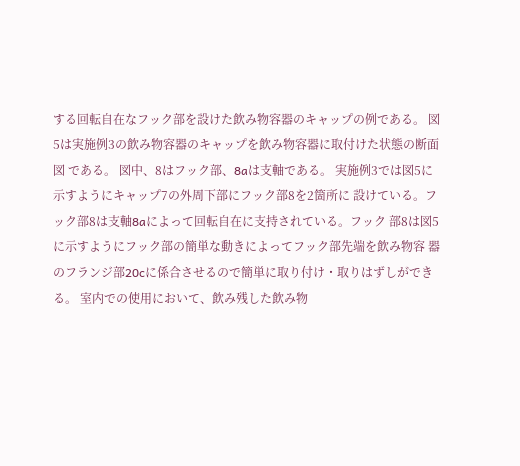する回転自在なフック部を設けた飲み物容器のキャップの例である。 図5は実施例3の飲み物容器のキャップを飲み物容器に取付けた状態の断面図 である。 図中、8はフック部、8aは支軸である。 実施例3では図5に示すようにキャップ7の外周下部にフック部8を2箇所に 設けている。フック部8は支軸8aによって回転自在に支持されている。フック 部8は図5に示すようにフック部の簡単な動きによってフック部先端を飲み物容 器のフランジ部20cに係合させるので簡単に取り付け・取りはずしができる。 室内での使用において、飲み残した飲み物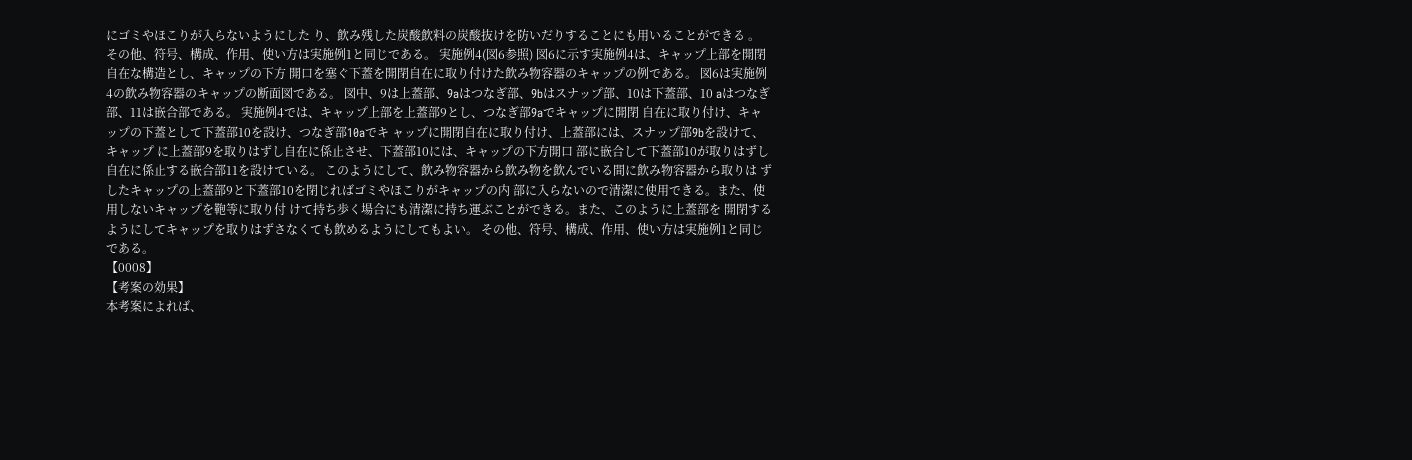にゴミやほこりが入らないようにした り、飲み残した炭酸飲料の炭酸抜けを防いだりすることにも用いることができる 。 その他、符号、構成、作用、使い方は実施例1と同じである。 実施例4(図6参照) 図6に示す実施例4は、キャップ上部を開閉自在な構造とし、キャップの下方 開口を塞ぐ下蓋を開閉自在に取り付けた飲み物容器のキャップの例である。 図6は実施例4の飲み物容器のキャップの断面図である。 図中、9は上蓋部、9aはつなぎ部、9bはスナップ部、10は下蓋部、10 aはつなぎ部、11は嵌合部である。 実施例4では、キャップ上部を上蓋部9とし、つなぎ部9aでキャップに開閉 自在に取り付け、キャップの下蓋として下蓋部10を設け、つなぎ部10aでキ ャップに開閉自在に取り付け、上蓋部には、スナップ部9bを設けて、キャップ に上蓋部9を取りはずし自在に係止させ、下蓋部10には、キャップの下方開口 部に嵌合して下蓋部10が取りはずし自在に係止する嵌合部11を設けている。 このようにして、飲み物容器から飲み物を飲んでいる間に飲み物容器から取りは ずしたキャップの上蓋部9と下蓋部10を閉じればゴミやほこりがキャップの内 部に入らないので清潔に使用できる。また、使用しないキャップを鞄等に取り付 けて持ち歩く場合にも清潔に持ち運ぶことができる。また、このように上蓋部を 開閉するようにしてキャップを取りはずさなくても飲めるようにしてもよい。 その他、符号、構成、作用、使い方は実施例1と同じである。
【0008】
【考案の効果】
本考案によれば、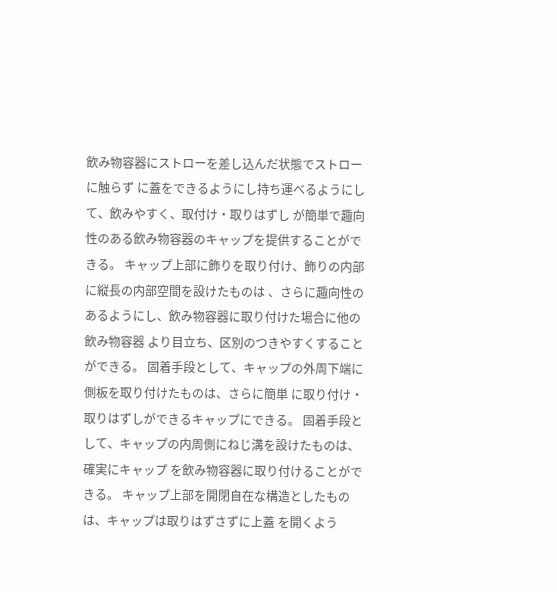飲み物容器にストローを差し込んだ状態でストローに触らず に蓋をできるようにし持ち運べるようにして、飲みやすく、取付け・取りはずし が簡単で趣向性のある飲み物容器のキャップを提供することができる。 キャップ上部に飾りを取り付け、飾りの内部に縦長の内部空間を設けたものは 、さらに趣向性のあるようにし、飲み物容器に取り付けた場合に他の飲み物容器 より目立ち、区別のつきやすくすることができる。 固着手段として、キャップの外周下端に側板を取り付けたものは、さらに簡単 に取り付け・取りはずしができるキャップにできる。 固着手段として、キャップの内周側にねじ溝を設けたものは、確実にキャップ を飲み物容器に取り付けることができる。 キャップ上部を開閉自在な構造としたものは、キャップは取りはずさずに上蓋 を開くよう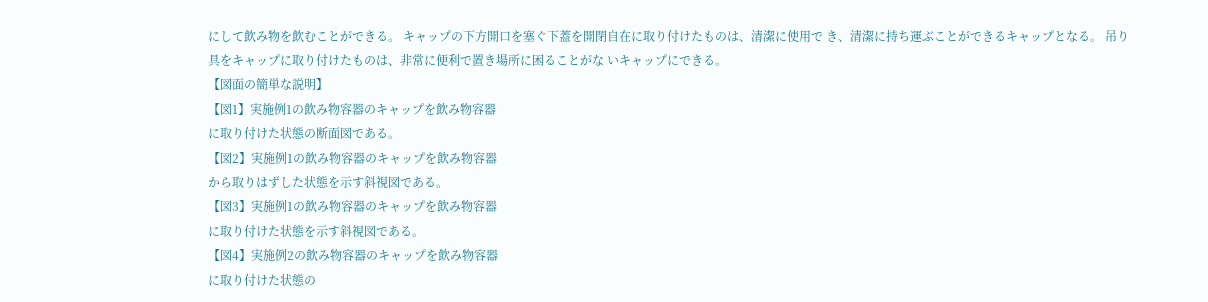にして飲み物を飲むことができる。 キャップの下方開口を塞ぐ下蓋を開閉自在に取り付けたものは、清潔に使用で き、清潔に持ち運ぶことができるキャップとなる。 吊り具をキャップに取り付けたものは、非常に便利で置き場所に困ることがな いキャップにできる。
【図面の簡単な説明】
【図1】実施例1の飲み物容器のキャップを飲み物容器
に取り付けた状態の断面図である。
【図2】実施例1の飲み物容器のキャップを飲み物容器
から取りはずした状態を示す斜視図である。
【図3】実施例1の飲み物容器のキャップを飲み物容器
に取り付けた状態を示す斜視図である。
【図4】実施例2の飲み物容器のキャップを飲み物容器
に取り付けた状態の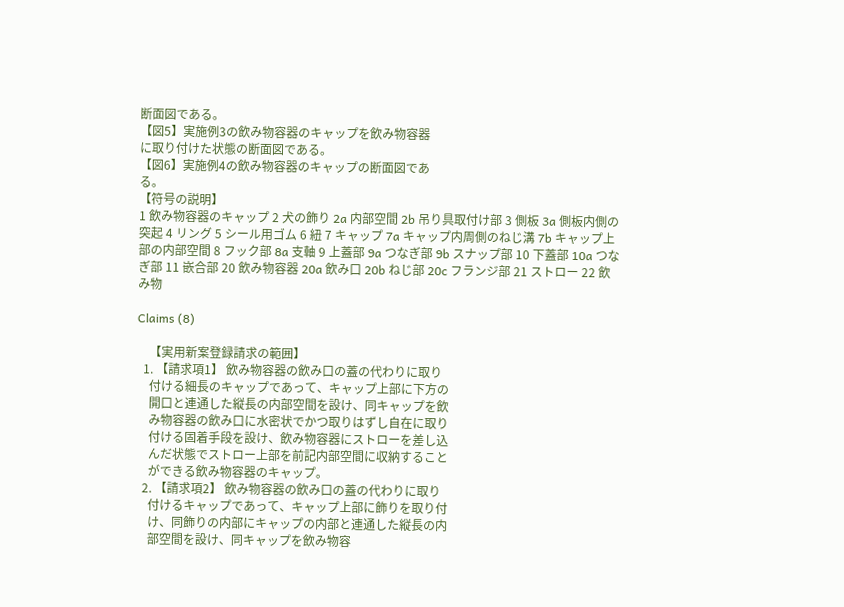断面図である。
【図5】実施例3の飲み物容器のキャップを飲み物容器
に取り付けた状態の断面図である。
【図6】実施例4の飲み物容器のキャップの断面図であ
る。
【符号の説明】
1 飲み物容器のキャップ 2 犬の飾り 2a 内部空間 2b 吊り具取付け部 3 側板 3a 側板内側の突起 4 リング 5 シール用ゴム 6 紐 7 キャップ 7a キャップ内周側のねじ溝 7b キャップ上部の内部空間 8 フック部 8a 支軸 9 上蓋部 9a つなぎ部 9b スナップ部 10 下蓋部 10a つなぎ部 11 嵌合部 20 飲み物容器 20a 飲み口 20b ねじ部 20c フランジ部 21 ストロー 22 飲み物

Claims (8)

    【実用新案登録請求の範囲】
  1. 【請求項1】 飲み物容器の飲み口の蓋の代わりに取り
    付ける細長のキャップであって、キャップ上部に下方の
    開口と連通した縦長の内部空間を設け、同キャップを飲
    み物容器の飲み口に水密状でかつ取りはずし自在に取り
    付ける固着手段を設け、飲み物容器にストローを差し込
    んだ状態でストロー上部を前記内部空間に収納すること
    ができる飲み物容器のキャップ。
  2. 【請求項2】 飲み物容器の飲み口の蓋の代わりに取り
    付けるキャップであって、キャップ上部に飾りを取り付
    け、同飾りの内部にキャップの内部と連通した縦長の内
    部空間を設け、同キャップを飲み物容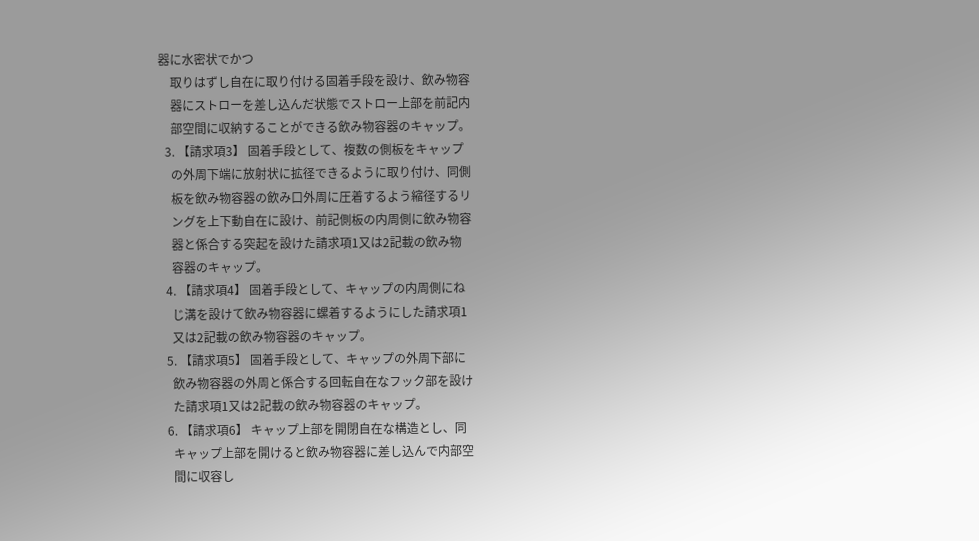器に水密状でかつ
    取りはずし自在に取り付ける固着手段を設け、飲み物容
    器にストローを差し込んだ状態でストロー上部を前記内
    部空間に収納することができる飲み物容器のキャップ。
  3. 【請求項3】 固着手段として、複数の側板をキャップ
    の外周下端に放射状に拡径できるように取り付け、同側
    板を飲み物容器の飲み口外周に圧着するよう縮径するリ
    ングを上下動自在に設け、前記側板の内周側に飲み物容
    器と係合する突起を設けた請求項1又は2記載の飲み物
    容器のキャップ。
  4. 【請求項4】 固着手段として、キャップの内周側にね
    じ溝を設けて飲み物容器に螺着するようにした請求項1
    又は2記載の飲み物容器のキャップ。
  5. 【請求項5】 固着手段として、キャップの外周下部に
    飲み物容器の外周と係合する回転自在なフック部を設け
    た請求項1又は2記載の飲み物容器のキャップ。
  6. 【請求項6】 キャップ上部を開閉自在な構造とし、同
    キャップ上部を開けると飲み物容器に差し込んで内部空
    間に収容し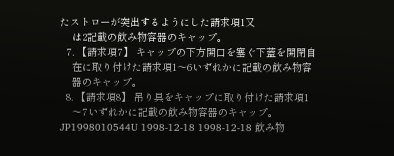たストローが突出するようにした請求項1又
    は2記載の飲み物容器のキャップ。
  7. 【請求項7】 キャップの下方開口を塞ぐ下蓋を開閉自
    在に取り付けた請求項1〜6いずれかに記載の飲み物容
    器のキャップ。
  8. 【請求項8】 吊り具をキャップに取り付けた請求項1
    〜7いずれかに記載の飲み物容器のキャップ。
JP1998010544U 1998-12-18 1998-12-18 飲み物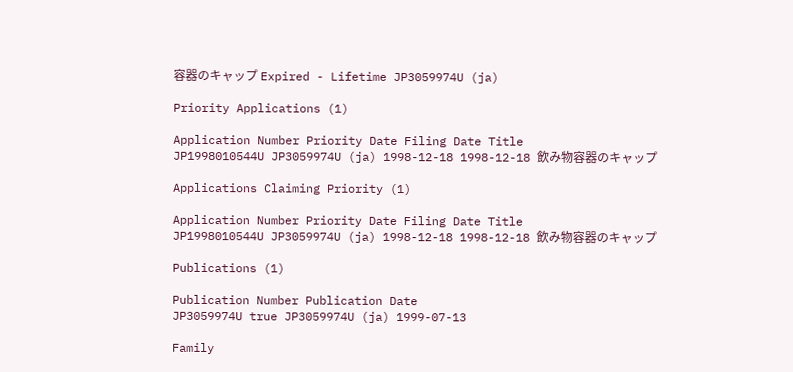容器のキャップ Expired - Lifetime JP3059974U (ja)

Priority Applications (1)

Application Number Priority Date Filing Date Title
JP1998010544U JP3059974U (ja) 1998-12-18 1998-12-18 飲み物容器のキャップ

Applications Claiming Priority (1)

Application Number Priority Date Filing Date Title
JP1998010544U JP3059974U (ja) 1998-12-18 1998-12-18 飲み物容器のキャップ

Publications (1)

Publication Number Publication Date
JP3059974U true JP3059974U (ja) 1999-07-13

Family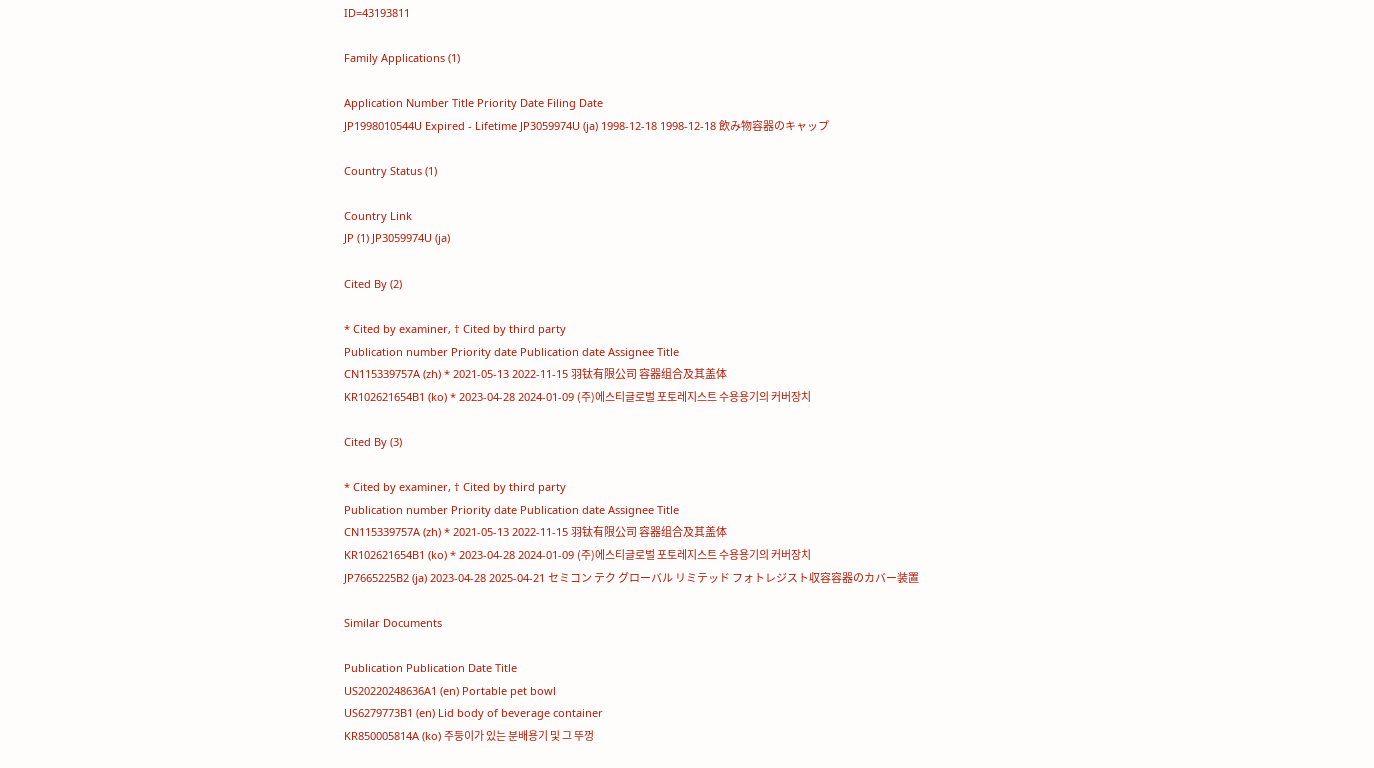ID=43193811

Family Applications (1)

Application Number Title Priority Date Filing Date
JP1998010544U Expired - Lifetime JP3059974U (ja) 1998-12-18 1998-12-18 飲み物容器のキャップ

Country Status (1)

Country Link
JP (1) JP3059974U (ja)

Cited By (2)

* Cited by examiner, † Cited by third party
Publication number Priority date Publication date Assignee Title
CN115339757A (zh) * 2021-05-13 2022-11-15 羽钛有限公司 容器组合及其盖体
KR102621654B1 (ko) * 2023-04-28 2024-01-09 (주)에스티글로벌 포토레지스트 수용용기의 커버장치

Cited By (3)

* Cited by examiner, † Cited by third party
Publication number Priority date Publication date Assignee Title
CN115339757A (zh) * 2021-05-13 2022-11-15 羽钛有限公司 容器组合及其盖体
KR102621654B1 (ko) * 2023-04-28 2024-01-09 (주)에스티글로벌 포토레지스트 수용용기의 커버장치
JP7665225B2 (ja) 2023-04-28 2025-04-21 セミコン テク グローバル リミテッド フォトレジスト収容容器のカバー装置

Similar Documents

Publication Publication Date Title
US20220248636A1 (en) Portable pet bowl
US6279773B1 (en) Lid body of beverage container
KR850005814A (ko) 주둥이가 있는 분배용기 및 그 뚜껑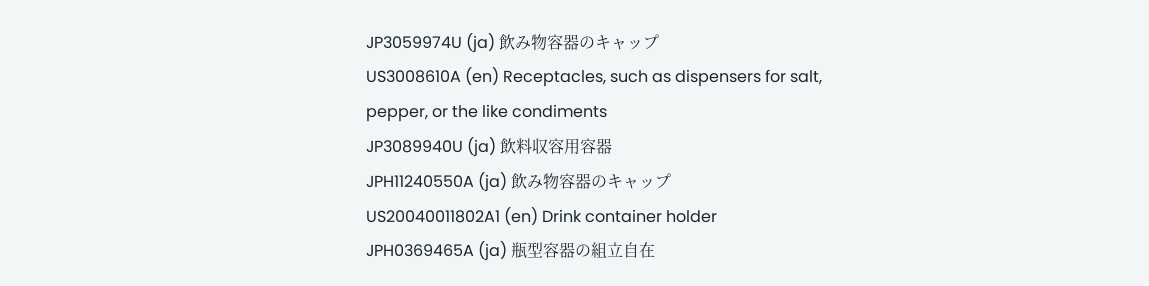JP3059974U (ja) 飲み物容器のキャップ
US3008610A (en) Receptacles, such as dispensers for salt, pepper, or the like condiments
JP3089940U (ja) 飲料収容用容器
JPH11240550A (ja) 飲み物容器のキャップ
US20040011802A1 (en) Drink container holder
JPH0369465A (ja) 瓶型容器の組立自在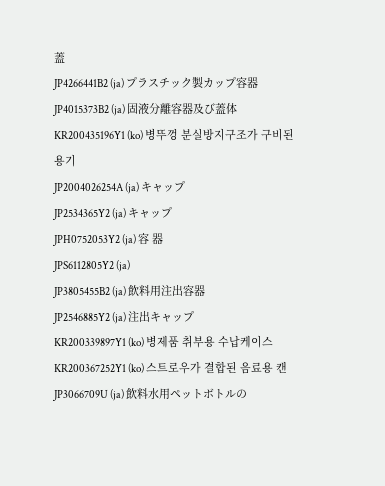蓋
JP4266441B2 (ja) プラスチック製カップ容器
JP4015373B2 (ja) 固液分離容器及び蓋体
KR200435196Y1 (ko) 병뚜껑 분실방지구조가 구비된 용기
JP2004026254A (ja) キャップ
JP2534365Y2 (ja) キャップ
JPH0752053Y2 (ja) 容 器
JPS6112805Y2 (ja)
JP3805455B2 (ja) 飲料用注出容器
JP2546885Y2 (ja) 注出キャップ
KR200339897Y1 (ko) 병제품 취부용 수납케이스
KR200367252Y1 (ko) 스트로우가 결합된 음료용 캔
JP3066709U (ja) 飲料水用ペットボトルの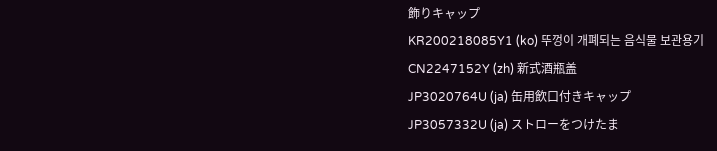飾りキャップ
KR200218085Y1 (ko) 뚜껑이 개폐되는 음식물 보관용기
CN2247152Y (zh) 新式酒瓶盖
JP3020764U (ja) 缶用飲口付きキャップ
JP3057332U (ja) ストローをつけたま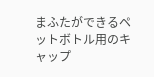まふたができるペットボトル用のキャップ